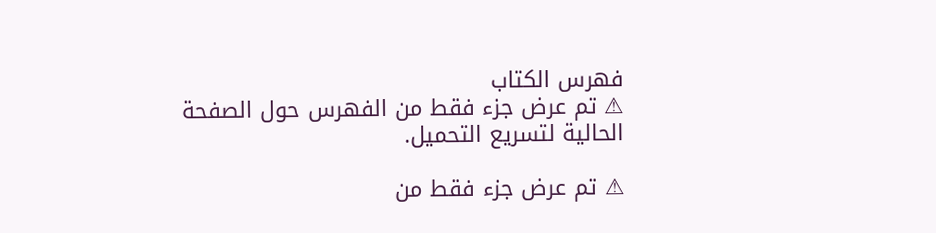فهرس الكتاب
⚠ تم عرض جزء فقط من الفهرس حول الصفحة الحالية لتسريع التحميل.

⚠ تم عرض جزء فقط من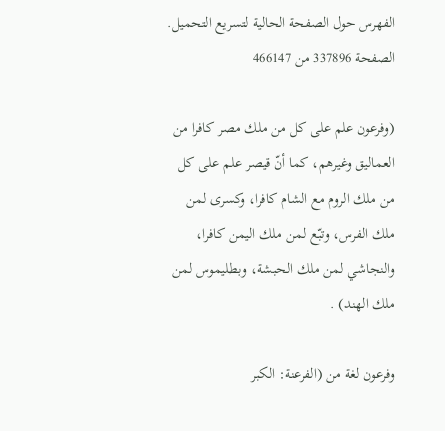الفهرس حول الصفحة الحالية لتسريع التحميل.
الصفحة 337896 من 466147

(وفرعون علم على كل من ملك مصر كافرا من العماليق وغيرهم، كما أنّ قيصر علم على كل من ملك الروم مع الشام كافرا، وكسرى لمن ملك الفرس، وتبّع لمن ملك اليمن كافرا، والنجاشي لمن ملك الحبشة، وبطليموس لمن ملك الهند) .

وفرعون لغة من (الفرعنة: الكبر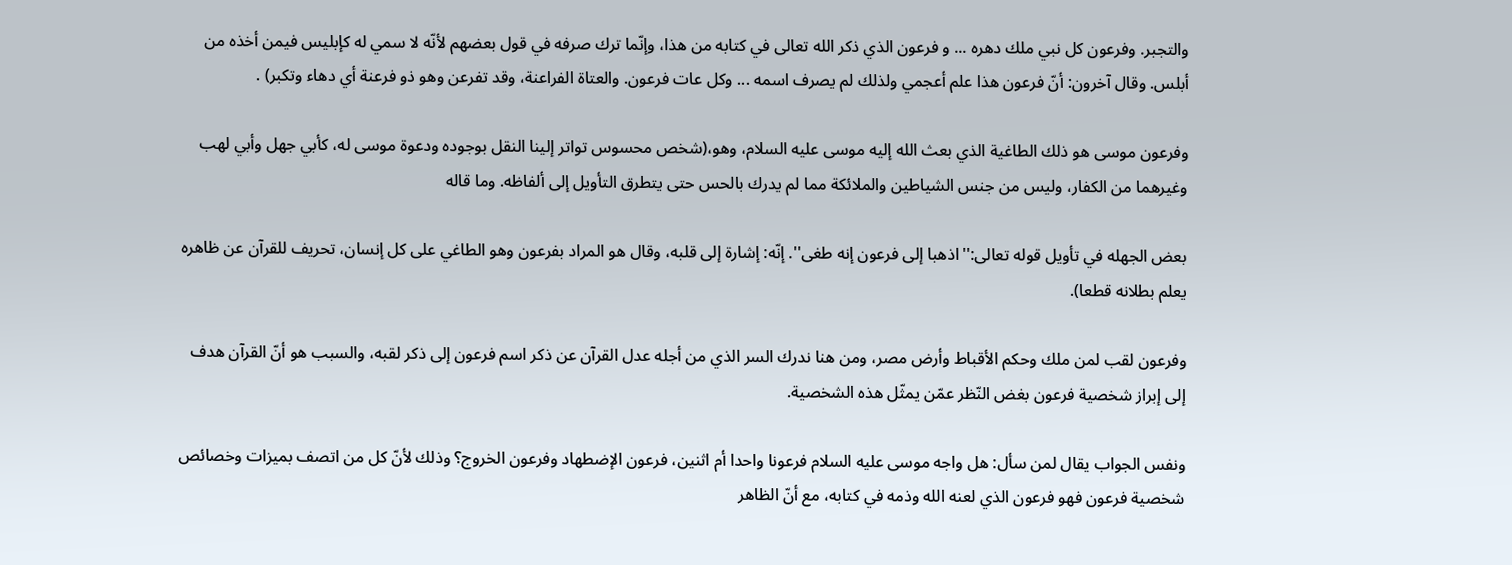والتجبر. وفرعون كل نبي ملك دهره ... و فرعون الذي ذكر الله تعالى في كتابه من هذا، وإنّما ترك صرفه في قول بعضهم لأنّه لا سمي له كإبليس فيمن أخذه من أبلس. وقال آخرون: أنّ فرعون هذا علم أعجمي ولذلك لم يصرف اسمه ... وكل عات فرعون. والعتاة الفراعنة، وقد تفرعن وهو ذو فرعنة أي دهاء وتكبر) .

وفرعون موسى هو ذلك الطاغية الذي بعث الله إليه موسى عليه السلام، وهو،(شخص محسوس تواتر إلينا النقل بوجوده ودعوة موسى له، كأبي جهل وأبي لهب وغيرهما من الكفار، وليس من جنس الشياطين والملائكة مما لم يدرك بالحس حتى يتطرق التأويل إلى ألفاظه. وما قاله

بعض الجهله في تأويل قوله تعالى:''اذهبا إلى فرعون إنه طغى''. إنّه: إشارة إلى قلبه، وقال هو المراد بفرعون وهو الطاغي على كل إنسان، تحريف للقرآن عن ظاهره يعلم بطلانه قطعا).

وفرعون لقب لمن ملك وحكم الأقباط وأرض مصر، ومن هنا ندرك السر الذي من أجله عدل القرآن عن ذكر اسم فرعون إلى ذكر لقبه، والسبب هو أنّ القرآن هدف إلى إبراز شخصية فرعون بغض النّظر عمّن يمثّل هذه الشخصية.

ونفس الجواب يقال لمن سأل: هل واجه موسى عليه السلام فرعونا واحدا أم اثنين، فرعون الإضطهاد وفرعون الخروج؟ وذلك لأنّ كل من اتصف بميزات وخصائص شخصية فرعون فهو فرعون الذي لعنه الله وذمه في كتابه، مع أنّ الظاهر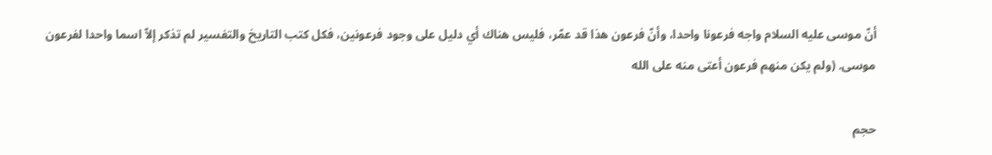أنّ موسى عليه السلام واجه فرعونا واحدا، وأنّ فرعون هذا قد عمّر، فليس هناك أي دليل على وجود فرعونين، فكل كتب التاريخ والتفسير لم تذكر إلاّ اسما واحدا لفرعون موسى. (ولم يكن منهم فرعون أعتى منه على الله

حجم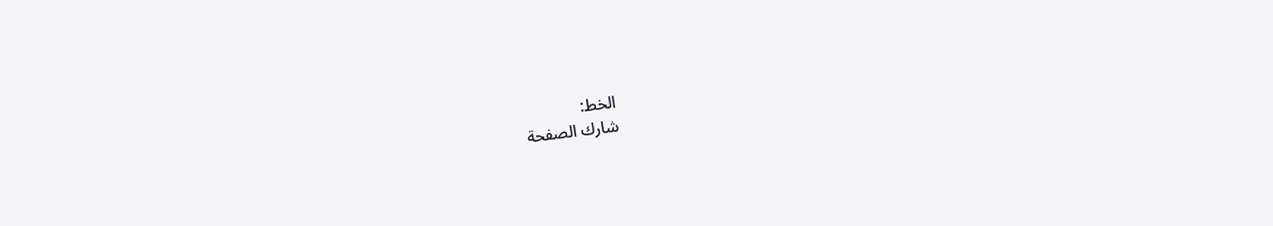الخط:
شارك الصفحة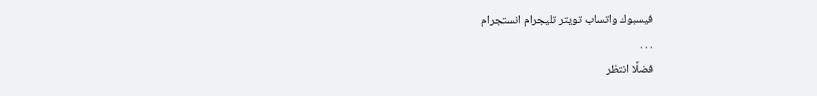فيسبوك واتساب تويتر تليجرام انستجرام
. . .
فضلًا انتظر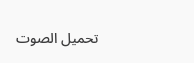تحميل الصوت